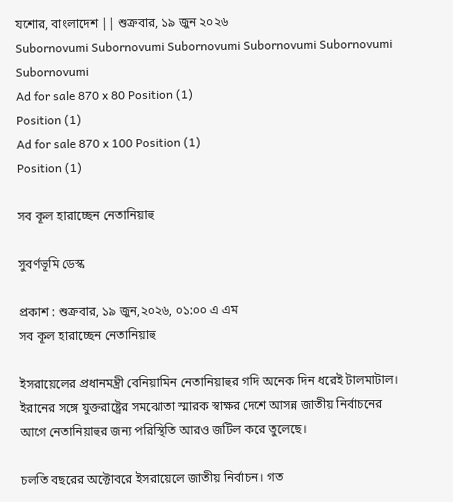যশোর, বাংলাদেশ || শুক্রবার, ১৯ জুন ২০২৬
Subornovumi Subornovumi Subornovumi Subornovumi Subornovumi Subornovumi
Ad for sale 870 x 80 Position (1)
Position (1)
Ad for sale 870 x 100 Position (1)
Position (1)

সব কূল হারাচ্ছেন নেতানিয়াহু

সুবর্ণভূমি ডেস্ক

প্রকাশ : শুক্রবার, ১৯ জুন,২০২৬, ০১:০০ এ এম
সব কূল হারাচ্ছেন নেতানিয়াহু

ইসরায়েলের প্রধানমন্ত্রী বেনিয়ামিন নেতানিয়াহুর গদি অনেক দিন ধরেই টালমাটাল। ইরানের সঙ্গে যুক্তরাষ্ট্রের সমঝোতা স্মারক স্বাক্ষর দেশে আসন্ন জাতীয় নির্বাচনের আগে নেতানিয়াহুর জন্য পরিস্থিতি আরও জটিল করে তুলেছে।

চলতি বছরের অক্টোবরে ইসরায়েলে জাতীয় নির্বাচন। গত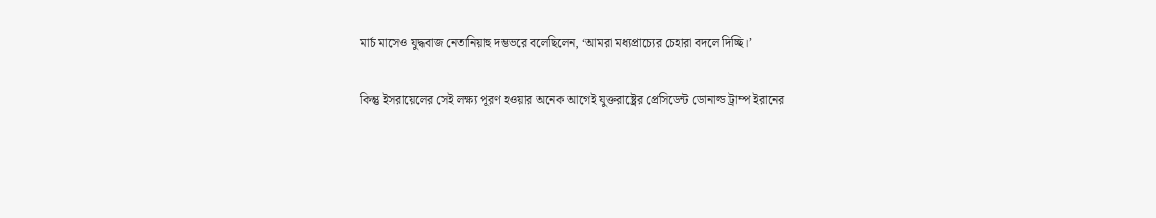মার্চ মাসেও যুদ্ধবাজ নেতানিয়াহু দম্ভভরে বলেছিলেন, ‘আমরা মধ্যপ্রাচ্যের চেহারা বদলে দিচ্ছি।’

কিন্তু ইসরায়েলের সেই লক্ষ্য পূরণ হওয়ার অনেক আগেই যুক্তরাষ্ট্রের প্রেসিডেন্ট ডোনাল্ড ট্রাম্প ইরানের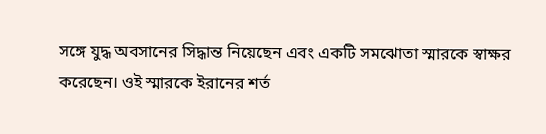সঙ্গে যুদ্ধ অবসানের সিদ্ধান্ত নিয়েছেন এবং একটি সমঝোতা স্মারকে স্বাক্ষর করেছেন। ওই স্মারকে ইরানের শর্ত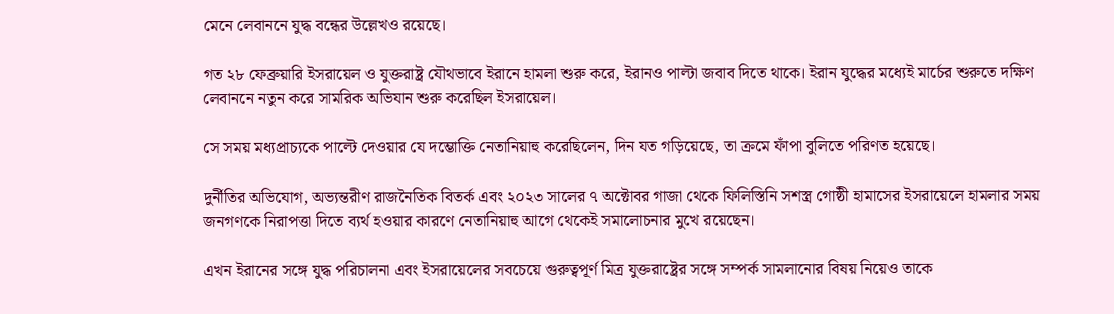মেনে লেবাননে যুদ্ধ বন্ধের উল্লেখও রয়েছে।

গত ২৮ ফেব্রুয়ারি ইসরায়েল ও যুক্তরাষ্ট্র যৌথভাবে ইরানে হামলা শুরু করে, ইরানও পাল্টা জবাব দিতে থাকে। ইরান যুদ্ধের মধ্যেই মার্চের শুরুতে দক্ষিণ লেবাননে নতুন করে সামরিক অভিযান শুরু করেছিল ইসরায়েল।

সে সময় মধ্যপ্রাচ্যকে পাল্টে দেওয়ার যে দম্ভোক্তি নেতানিয়াহু করেছিলেন, দিন যত গড়িয়েছে, তা ক্রমে ফাঁপা বুলিতে পরিণত হয়েছে।

দুর্নীতির অভিযোগ, অভ্যন্তরীণ রাজনৈতিক বিতর্ক এবং ২০২৩ সালের ৭ অক্টোবর গাজা থেকে ফিলিস্তিনি সশস্ত্র গোষ্ঠী হামাসের ইসরায়েলে হামলার সময় জনগণকে নিরাপত্তা দিতে ব্যর্থ হওয়ার কারণে নেতানিয়াহু আগে থেকেই সমালোচনার মুখে রয়েছেন।

এখন ইরানের সঙ্গে যুদ্ধ পরিচালনা এবং ইসরায়েলের সবচেয়ে গুরুত্বপূর্ণ মিত্র যুক্তরাষ্ট্রের সঙ্গে সম্পর্ক সামলানোর বিষয় নিয়েও তাকে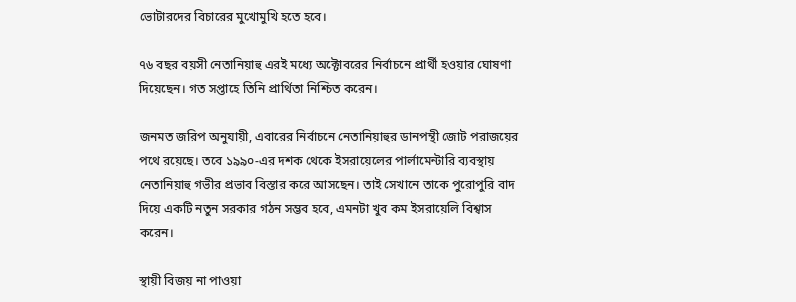ভোটারদের বিচারের মুখোমুখি হতে হবে।

৭৬ বছর বয়সী নেতানিয়াহু এরই মধ্যে অক্টোবরের নির্বাচনে প্রার্থী হওয়ার ঘোষণা দিয়েছেন। গত সপ্তাহে তিনি প্রার্থিতা নিশ্চিত করেন।

জনমত জরিপ অনুযায়ী, এবারের নির্বাচনে নেতানিয়াহুর ডানপন্থী জোট পরাজয়ের পথে রয়েছে। তবে ১৯৯০-এর দশক থেকে ইসরায়েলের পার্লামেন্টারি ব্যবস্থায় নেতানিয়াহু গভীর প্রভাব বিস্তার করে আসছেন। তাই সেখানে তাকে পুরোপুরি বাদ দিয়ে একটি নতুন সরকার গঠন সম্ভব হবে, এমনটা খুব কম ইসরায়েলি বিশ্বাস করেন।

স্থায়ী বিজয় না পাওয়া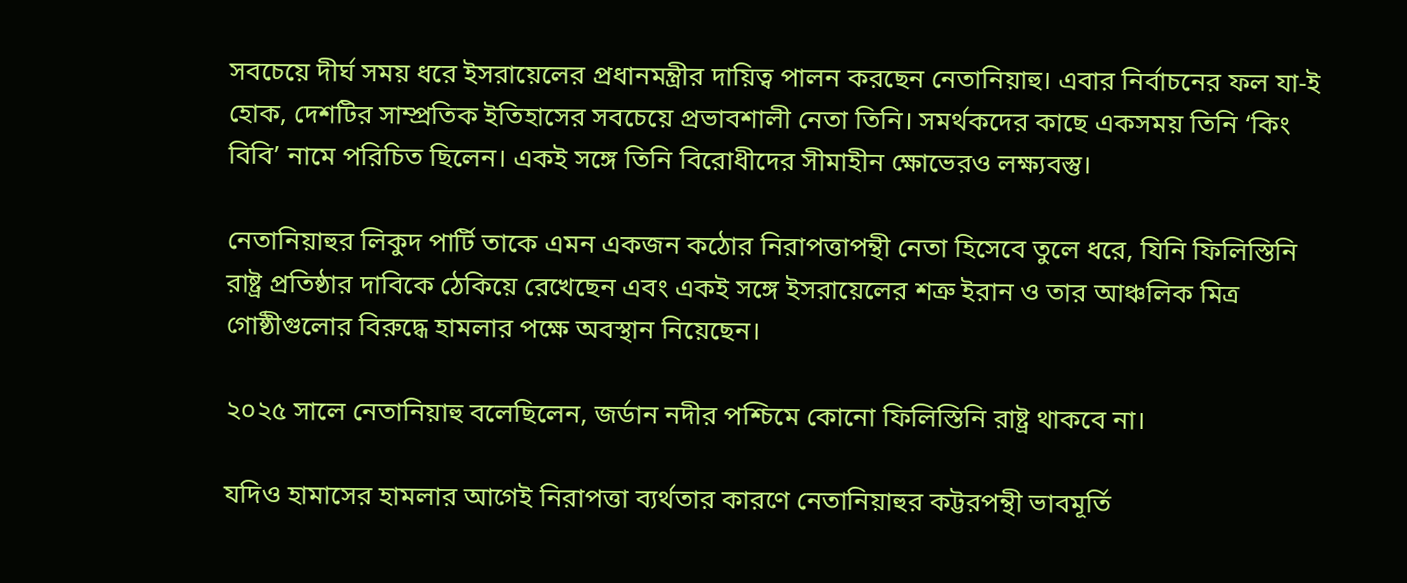সবচেয়ে দীর্ঘ সময় ধরে ইসরায়েলের প্রধানমন্ত্রীর দায়িত্ব পালন করছেন নেতানিয়াহু। এবার নির্বাচনের ফল যা-ই হোক, দেশটির সাম্প্রতিক ইতিহাসের সবচেয়ে প্রভাবশালী নেতা তিনি। সমর্থকদের কাছে একসময় তিনি ‘কিং বিবি’ নামে পরিচিত ছিলেন। একই সঙ্গে তিনি বিরোধীদের সীমাহীন ক্ষোভেরও লক্ষ্যবস্তু।

নেতানিয়াহুর লিকুদ পার্টি তাকে এমন একজন কঠোর নিরাপত্তাপন্থী নেতা হিসেবে তুলে ধরে, যিনি ফিলিস্তিনি রাষ্ট্র প্রতিষ্ঠার দাবিকে ঠেকিয়ে রেখেছেন এবং একই সঙ্গে ইসরায়েলের শত্রু ইরান ও তার আঞ্চলিক মিত্র গোষ্ঠীগুলোর বিরুদ্ধে হামলার পক্ষে অবস্থান নিয়েছেন।

২০২৫ সালে নেতানিয়াহু বলেছিলেন, জর্ডান নদীর পশ্চিমে কোনো ফিলিস্তিনি রাষ্ট্র থাকবে না।

যদিও হামাসের হামলার আগেই নিরাপত্তা ব্যর্থতার কারণে নেতানিয়াহুর কট্টরপন্থী ভাবমূর্তি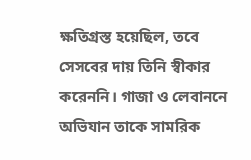ক্ষতিগ্রস্ত হয়েছিল, তবে সেসবের দায় তিনি স্বীকার করেননি। গাজা ও লেবাননে অভিযান তাকে সামরিক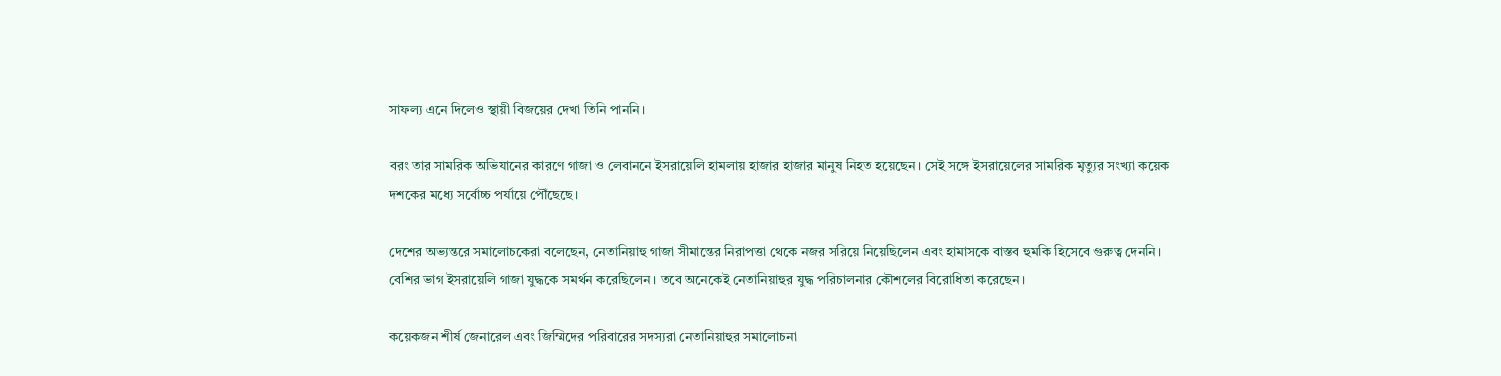সাফল্য এনে দিলেও স্থায়ী বিজয়ের দেখা তিনি পাননি।

বরং তার সামরিক অভিযানের কারণে গাজা ও লেবাননে ইসরায়েলি হামলায় হাজার হাজার মানুষ নিহত হয়েছেন। সেই সঙ্গে ইসরায়েলের সামরিক মৃত্যুর সংখ্যা কয়েক দশকের মধ্যে সর্বোচ্চ পর্যায়ে পৌঁছেছে।

দেশের অভ্যন্তরে সমালোচকেরা বলেছেন, নেতানিয়াহু গাজা সীমান্তের নিরাপত্তা থেকে নজর সরিয়ে নিয়েছিলেন এবং হামাসকে বাস্তব হুমকি হিসেবে গুরুত্ব দেননি।
বেশির ভাগ ইসরায়েলি গাজা যুদ্ধকে সমর্থন করেছিলেন। তবে অনেকেই নেতানিয়াহুর যুদ্ধ পরিচালনার কৌশলের বিরোধিতা করেছেন।

কয়েকজন শীর্ষ জেনারেল এবং জিম্মিদের পরিবারের সদস্যরা নেতানিয়াহুর সমালোচনা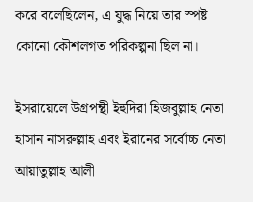করে বলেছিলেন, এ যুদ্ধ নিয়ে তার স্পষ্ট কোনো কৌশলগত পরিকল্পনা ছিল না।

ইসরায়েলে উগ্রপন্থী ইহুদিরা হিজবুল্লাহ নেতা হাসান নাসরুল্লাহ এবং ইরানের সর্বোচ্চ নেতা আয়াতুল্লাহ আলী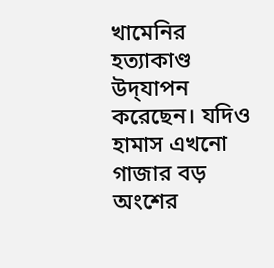খামেনির হত্যাকাণ্ড উদ্‌যাপন করেছেন। যদিও হামাস এখনো গাজার বড় অংশের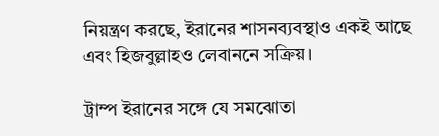নিয়ন্ত্রণ করছে, ইরানের শাসনব্যবস্থাও একই আছে এবং হিজবুল্লাহও লেবাননে সক্রিয়।

ট্রাম্প ইরানের সঙ্গে যে সমঝোতা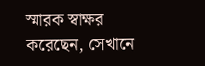স্মারক স্বাক্ষর করেছেন, সেখানে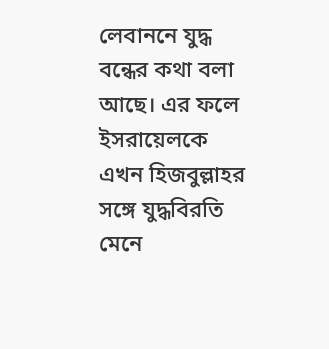লেবাননে যুদ্ধ বন্ধের কথা বলা আছে। এর ফলে ইসরায়েলকে এখন হিজবুল্লাহর সঙ্গে যুদ্ধবিরতি মেনে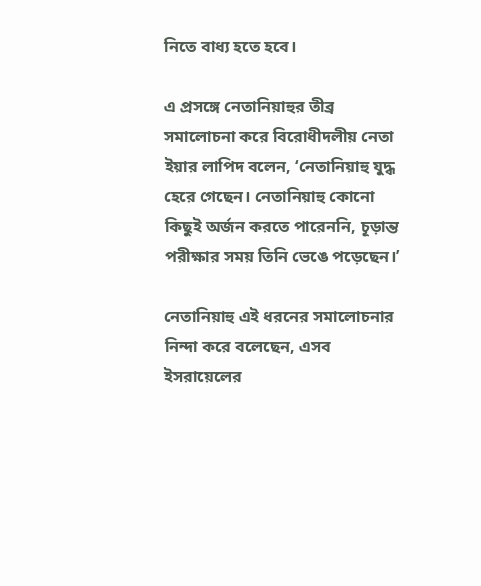নিতে বাধ্য হতে হবে।

এ প্রসঙ্গে নেতানিয়াহুর তীব্র সমালোচনা করে বিরোধীদলীয় নেতা ইয়ার লাপিদ বলেন, ‘নেতানিয়াহু যুদ্ধ হেরে গেছেন। নেতানিয়াহু কোনো কিছুই অর্জন করতে পারেননি, চূড়ান্ত পরীক্ষার সময় তিনি ভেঙে পড়েছেন।’

নেতানিয়াহু এই ধরনের সমালোচনার নিন্দা করে বলেছেন, এসব ইসরায়েলের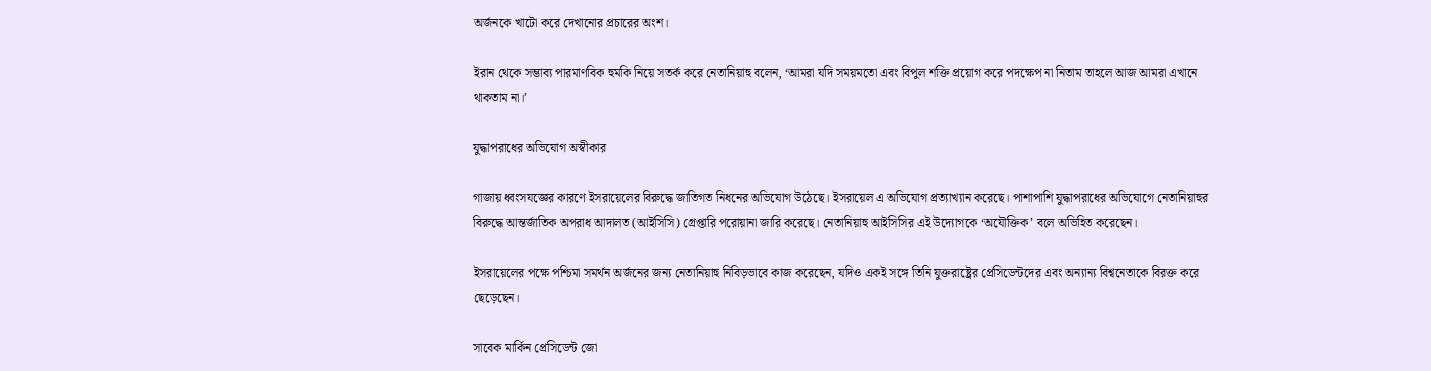অর্জনকে খাটো করে দেখানোর প্রচারের অংশ।

ইরান থেকে সম্ভাব্য পারমাণবিক হুমকি নিয়ে সতর্ক করে নেতানিয়াহু বলেন, ‘আমরা যদি সময়মতো এবং বিপুল শক্তি প্রয়োগ করে পদক্ষেপ না নিতাম তাহলে আজ আমরা এখানে থাকতাম না।’

যুদ্ধাপরাধের অভিযোগ অস্বীকার

গাজায় ধ্বংসযজ্ঞের কারণে ইসরায়েলের বিরুদ্ধে জাতিগত নিধনের অভিযোগ উঠেছে। ইসরায়েল এ অভিযোগ প্রত্যাখ্যান করেছে। পাশাপাশি যুদ্ধাপরাধের অভিযোগে নেতানিয়াহুর বিরুদ্ধে আন্তর্জাতিক অপরাধ আদালত (আইসিসি) গ্রেপ্তারি পরোয়ানা জারি করেছে। নেতানিয়াহু আইসিসির এই উদ্যোগকে ‘অযৌক্তিক’ বলে অভিহিত করেছেন।

ইসরায়েলের পক্ষে পশ্চিমা সমর্থন অর্জনের জন্য নেতানিয়াহু নিবিড়ভাবে কাজ করেছেন, যদিও একই সঙ্গে তিনি যুক্তরাষ্ট্রের প্রেসিডেন্টদের এবং অন্যান্য বিশ্বনেতাকে বিরক্ত করে ছেড়েছেন।

সাবেক মার্কিন প্রেসিডেন্ট জো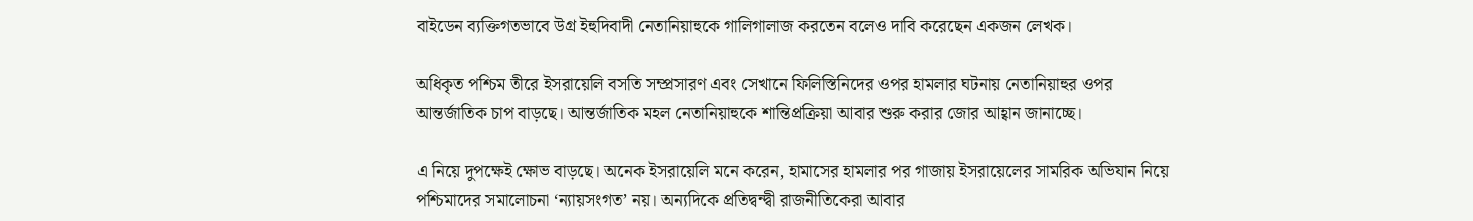বাইডেন ব্যক্তিগতভাবে উগ্র ইহুদিবাদী নেতানিয়াহুকে গালিগালাজ করতেন বলেও দাবি করেছেন একজন লেখক।

অধিকৃত পশ্চিম তীরে ইসরায়েলি বসতি সম্প্রসারণ এবং সেখানে ফিলিস্তিনিদের ওপর হামলার ঘটনায় নেতানিয়াহুর ওপর আন্তর্জাতিক চাপ বাড়ছে। আন্তর্জাতিক মহল নেতানিয়াহুকে শান্তিপ্রক্রিয়া আবার শুরু করার জোর আহ্বান জানাচ্ছে।

এ নিয়ে দুপক্ষেই ক্ষোভ বাড়ছে। অনেক ইসরায়েলি মনে করেন, হামাসের হামলার পর গাজায় ইসরায়েলের সামরিক অভিযান নিয়ে পশ্চিমাদের সমালোচনা ‘ন্যায়সংগত’ নয়। অন্যদিকে প্রতিদ্বন্দ্বী রাজনীতিকেরা আবার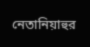নেতানিয়াহুর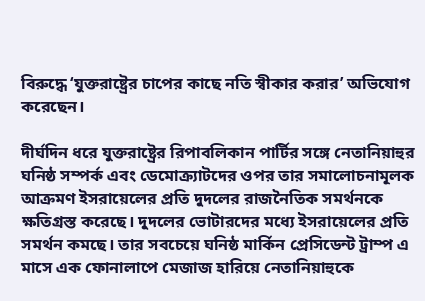বিরুদ্ধে ‘যুক্তরাষ্ট্রের চাপের কাছে নতি স্বীকার করার’ অভিযোগ করেছেন।

দীর্ঘদিন ধরে যুক্তরাষ্ট্রের রিপাবলিকান পার্টির সঙ্গে নেতানিয়াহুর ঘনিষ্ঠ সম্পর্ক এবং ডেমোক্র্যাটদের ওপর তার সমালোচনামূলক আক্রমণ ইসরায়েলের প্রতি দুদলের রাজনৈতিক সমর্থনকে ক্ষতিগ্রস্ত করেছে। দুদলের ভোটারদের মধ্যে ইসরায়েলের প্রতি সমর্থন কমছে। তার সবচেয়ে ঘনিষ্ঠ মার্কিন প্রেসিডেন্ট ট্রাম্প এ মাসে এক ফোনালাপে মেজাজ হারিয়ে নেতানিয়াহুকে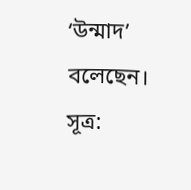‘উন্মাদ’ বলেছেন।
সূত্র: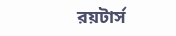রয়টার্স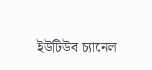ইউটিউব চ্যানেল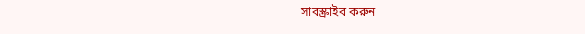সাবস্ক্রাইব করুন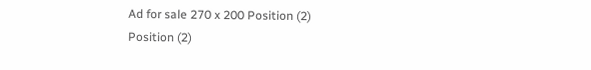Ad for sale 270 x 200 Position (2)
Position (2)